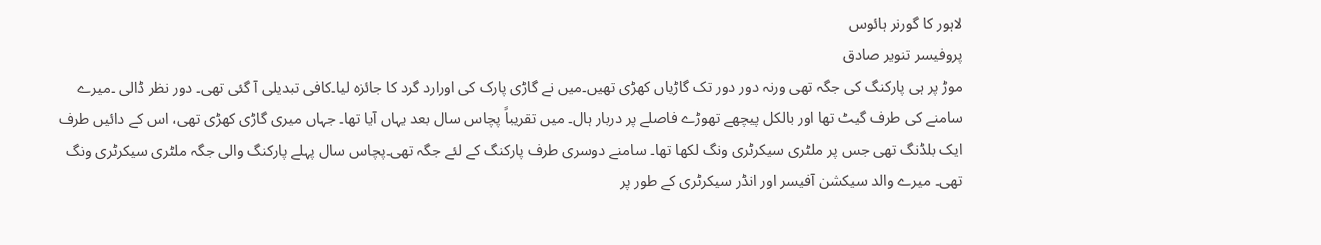لاہور کا گورنر ہائوس
پروفیسر تنویر صادق
موڑ پر ہی پارکنگ کی جگہ تھی ورنہ دور دور تک گاڑیاں کھڑی تھیں۔میں نے گاڑی پارک کی اورارد گرد کا جائزہ لیا۔کافی تبدیلی آ گئی تھی۔ دور نظر ڈالی ۔میرے سامنے کی طرف گیٹ تھا اور بالکل پیچھے تھوڑے فاصلے پر دربار ہال۔ میں تقریباً پچاس سال بعد یہاں آیا تھا۔ جہاں میری گاڑی کھڑی تھی، اس کے دائیں طرف ایک بلڈنگ تھی جس پر ملٹری سیکرٹری ونگ لکھا تھا۔ سامنے دوسری طرف پارکنگ کے لئے جگہ تھی۔پچاس سال پہلے پارکنگ والی جگہ ملٹری سیکرٹری ونگ تھی۔ میرے والد سیکشن آفیسر اور انڈر سیکرٹری کے طور پر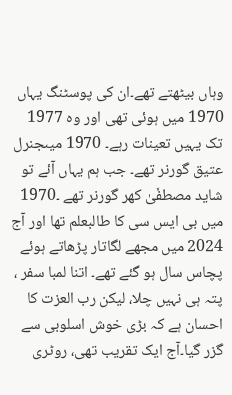وہاں بیٹھتے تھے۔ان کی پوسٹنگ یہاں 1970 میں ہوئی تھی اور وہ 1977 تک یہیں تعینات رہے۔ 1970 میںجنرل عتیق گورنر تھے۔ جب ہم یہاں آئے تو شاید مصطفٗیٰ کھر گورنر تھے ۔1970 میں بی ایس سی کا طالبعلم تھا اور آج 2024 میں مجھے لگاتار پڑھاتے ہوئے پچاس سال ہو گئے تھے۔ اتنا لمبا سفر ، پتہ ہی نہیں چلا، لیکن رب العزت کا احسان ہے کہ بڑی خوش اسلوبی سے گزر گیا۔آج ایک تقریب تھی، روٹری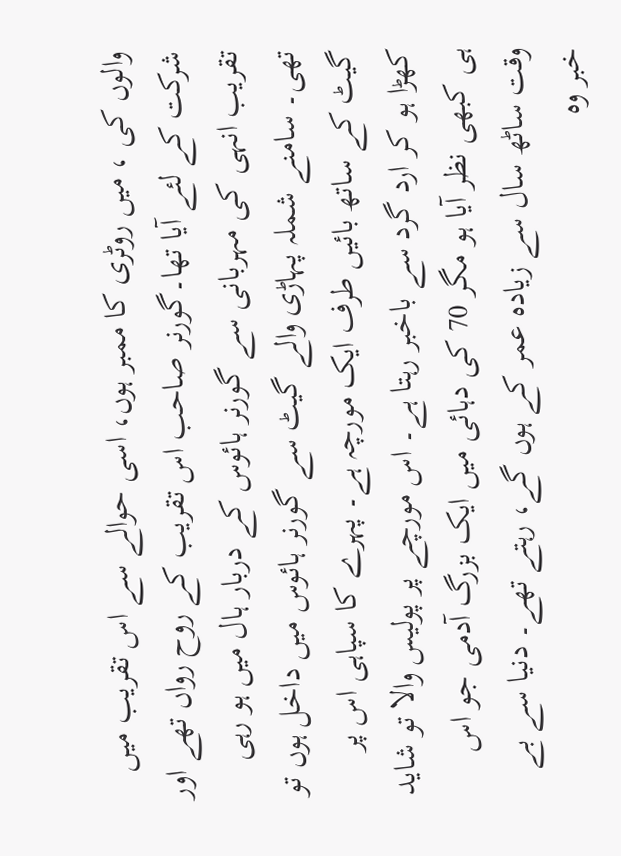والوں کی ، میں روٹری کا ممبر ہوں، اسی حوالے سے اس تقریب میں شرکت کے لئے آیا تھا۔گورنر صاحب اس تقریب کے روح رواں تھے اور تقریب انہی کی مہربانی سے گورنر ہائوس کے دربار ہال میں ہو رہی تھی۔ سامنے شملہ پہاڑی والے گیٹ سے گورنر ہائوس میں داخل ہوں تو گیٹ کے ساتھ بائیں طرف ایک مورچہ ہے۔ پہرے کا سپاہی اس پر کھڑا ہو کر ارد گرد سے باخبر رہتا ہے۔ اس مورچے پر پولیس والا تو شاید ہی کبھی نظر آیا ہو مگر 70 کی دہائی میں ایک بزرگ آدمی جو اس وقت ساٹھ سال سے زیادہ عمر کے ہوں گے، رہتے تھے۔ دنیا سے بے خبر وہ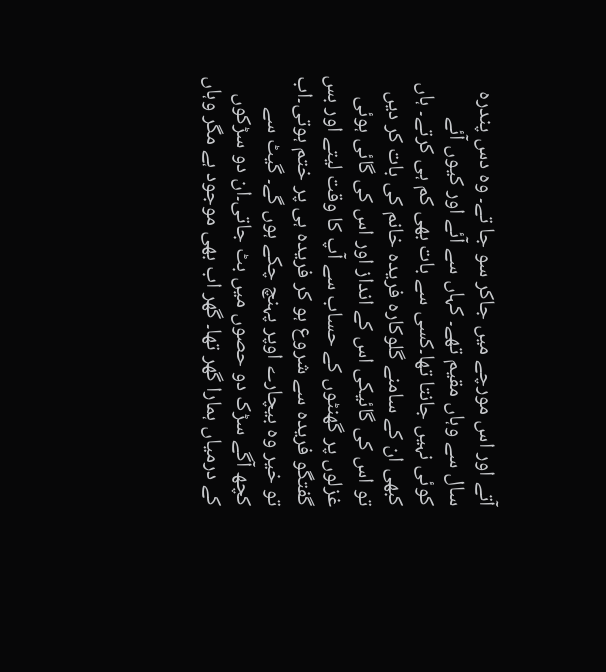آتے اور اس مورچے میں جاکر سو جا تے۔ وہ دس پندرہ سال سے وہاں مقیم تھے۔ کہاں سے آئے اور کیوں آئے کوئی نہیں جانتا تھا۔کسی سے بات بھی کم ہی کرتے۔ ہاں کبھی ان کے سامنے گلوکارہ فریدہ خانم کی بات کر دیں تو اس کی گائیکی اس کے انداز اور اس کی گائی ہوئی غزلوں پر گھنٹوں کے حساب سے آپ کا وقت لیتے اور بس گفتگو فریدہ سے شروع ہو کر فریدہ ہی پر ختم ہوتی۔اب تو خیر وہ بیچارے اوپر پہنچ چکے ہوں گے۔ گیٹ سے کچھ آگے سڑک دو حصوں میں بٹ جاتی۔ان دو سڑکوں کے درمیاں ہمارا گھر تھا۔ گھر اب بھی موجود ہے مگر وہاں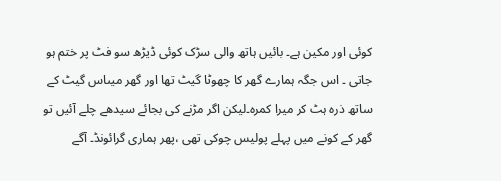کوئی اور مکین ہے۔ بائیں ہاتھ والی سڑک کوئی ڈیڑھ سو فٹ پر ختم ہو جاتی ۔ اس جگہ ہمارے گھر کا چھوٹا گیٹ تھا اور گھر میںاس گیٹ کے ساتھ ذرہ ہٹ کر میرا کمرہ۔لیکن اگر مڑنے کی بجائے سیدھے چلے آئیں تو گھر کے کونے میں پہلے پولیس چوکی تھی ،پھر ہماری گرائونڈ۔ آگے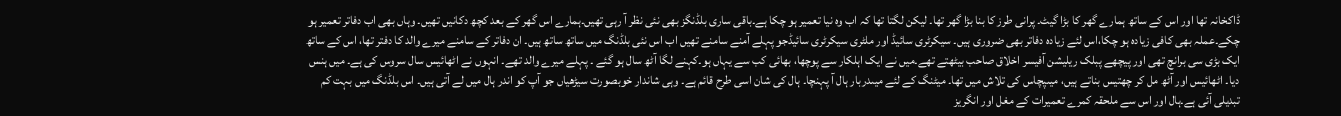ڈاکخانہ تھا اور اس کے ساتھ ہمارے گھر کا بڑا گیٹ۔ پرانی طرز کا بنا بڑا گھر تھا۔ لیکن لگتا تھا کہ اب وہ نیا تعمیر ہو چکا ہے۔باقی ساری بلڈنگز بھی نئی نظر آ رہی تھیں۔ہمارے اس گھر کے بعد کچھ دکانیں تھیں۔ وہاں بھی اب دفاتر تعمیر ہو چکے۔عملہ بھی کافی زیادہ ہو چکا،اس لئے زیادہ دفاتر بھی ضروری ہیں۔ سیکرٹری سائیڈ اور ملٹری سیکرٹری سائیڈجو پہلے آمنے سامنے تھیں اب اس نئی بلڈنگ میں ساتھ ساتھ ہیں۔ ان دفاتر کے سامنے میرے والد کا دفتر تھا، اس کے ساتھ ایک بڑی سی برانچ تھی اور پیچھے پبلک ریلیشن آفیسر اخلاق صاحب بیٹھتے تھے۔میں نے ایک اہلکار سے پوچھا، بھائی کب سے یہاں ہو۔کہنے لگا آٹھ سال ہو گئے ۔ پہلے میرے والد تھے۔ انہوں نے اٹھائیس سال سروس کی ہے۔ میں ہنس دیا۔ اٹھائیس اور آٹھ مل کر چھتیس بناتے ہیں، میںپچاس کی تلاش میں تھا۔ میٹنگ کے لئے میںدربار ہال آ پہنچا۔ ہال کی شان اسی طرح قائم ہے۔ وہی شاندار خوبصورت سیڑھیاں جو آپ کو اندر ہال میں لے آتی ہیں۔ اس بلڈنگ میں بہت کم تبدیلی آئی ہے۔ہال اور اس سے ملحقہ کمرے تعمیرات کے مغل اور انگریز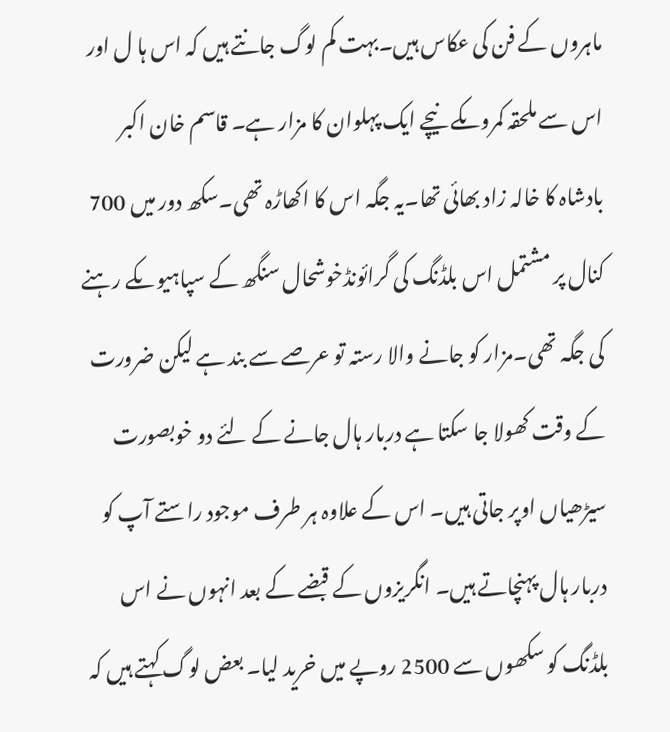ماہروں کے فن کی عکاس ہیں۔بہت کم لوگ جانتے ہیں کہ اس ہا ل اور اس سے ملحقہ کمروںکے نیچے ایک پہلوان کا مزار ہے۔ قاسم خان اکبر بادشاہ کا خالہ زاد بھائی تھا۔یہ جگہ اس کا اکھاڑہ تھی۔سکھ دور میں 700 کنال پر مشتمل اس بلڈنگ کی گرائونڈخوشحال سنگھ کے سپاہیوںکے رہنے کی جگہ تھی۔مزار کو جانے والا رستہ تو عرصے سے بند ہے لیکن ضرورت کے وقت کھولا جا سکتا ہے دربار ہال جانے کے لئے دو خوبصورت سیڑھیاں اوپر جاتی ہیں۔ اس کے علاوہ ہر طرف موجود راستے آپ کو دربار ہال پہنچاتے ہیں۔ انگریزوں کے قبضے کے بعد انہوں نے اس بلڈنگ کو سکھوں سے 2500 روپے میں خرید لیا۔ بعض لوگ کہتے ہیں کہ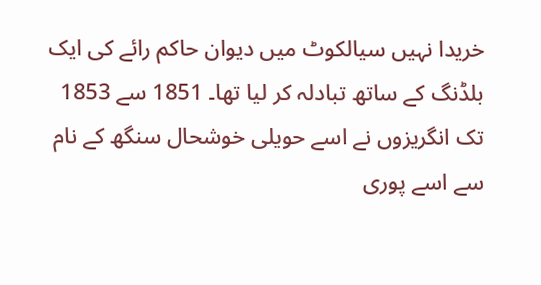خریدا نہیں سیالکوٹ میں دیوان حاکم رائے کی ایک بلڈنگ کے ساتھ تبادلہ کر لیا تھا۔ 1851 سے 1853 تک انگریزوں نے اسے حویلی خوشحال سنگھ کے نام سے اسے پوری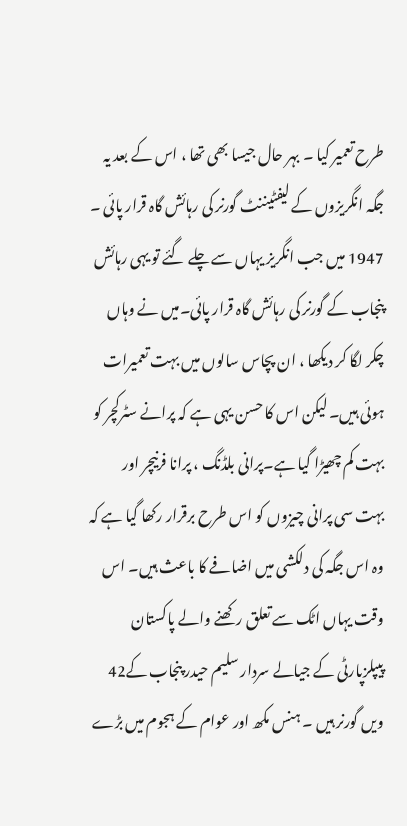طرح تعمیر کیا ۔ بہر حال جیسا بھی تھا ، اس کے بعد یہ جگہ انگریزوں کے لیفٹیننٹ گورنر کی رہائش گاہ قرار پائی ۔ 1947 میں جب انگریز یہاں سے چلے گئے تو یہی رہائش پنجاب کے گورنر کی رہائش گاہ قرار پائی۔میں نے وہاں چکر لگا کر دیکھا ، ان پچاس سالوں میں بہت تعمیرات ہوئی ہیں۔ لیکن اس کا حسن یہی ہے کہ پرانے سٹرکچر کو بہت کم چھیڑا گیا ہے۔پرانی بلڈنگ ، پرانا فرنیچر اور بہت سی پرانی چیزوں کو اس طرح برقرار رکھا گیا ہے کہ وہ اس جگہ کی دلکشی میں اضافے کا باعث ہیں۔ اس وقت یہاں اٹک سے تعلق رکھنے والے پاکستان پیپلزپارٹی کے جیالے سردار سلیم حیدر پنجاب کے42 ویں گورنر ہیں ۔ ہنس مکھ اور عوام کے ہجوم میں بڑے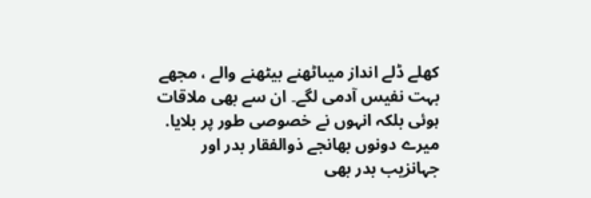کھلے ڈلے انداز میںاٹھنے بیٹھنے والے ، مجھے بہت نفیس آدمی لگے۔ ان سے بھی ملاقات ہوئی بلکہ انہوں نے خصوصی طور پر بلایا. میرے دونوں بھانجے ذوالفقار بدر اور جہانزیب بدر بھی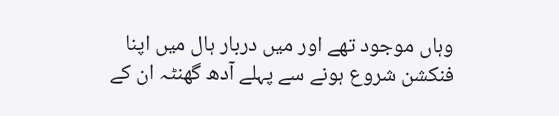وہاں موجود تھے اور میں دربار ہال میں اپنا فنکشن شروع ہونے سے پہلے آدھ گھنٹہ ان کے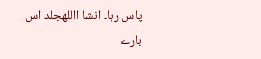پاس رہا۔ انشا االلهجلد اس بارے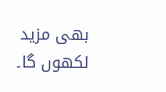بھی مزید لکھوں گا۔